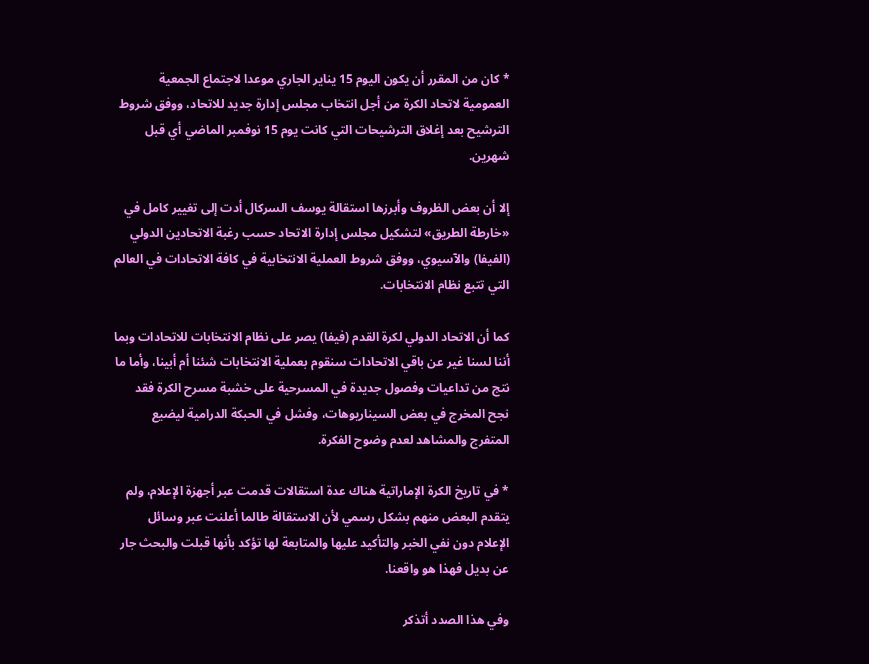* كان من المقرر أن يكون اليوم 15 يناير الجاري موعدا لاجتماع الجمعية العمومية لاتحاد الكرة من أجل انتخاب مجلس إدارة جديد للاتحاد، ووفق شروط الترشيح بعد إغلاق الترشيحات التي كانت يوم 15 نوفمبر الماضي أي قبل شهرين.

إلا أن بعض الظروف وأبرزها استقالة يوسف السركال أدت إلى تغيير كامل في «خارطة الطريق» لتشكيل مجلس إدارة الاتحاد حسب رغبة الاتحادين الدولي (الفيفا) والآسيوي، ووفق شروط العملية الانتخابية في كافة الاتحادات في العالم التي تتبع نظام الانتخابات.

كما أن الاتحاد الدولي لكرة القدم (فيفا) يصر على نظام الانتخابات للاتحادات وبما أننا لسنا غير عن باقي الاتحادات سنقوم بعملية الانتخابات شئنا أم أبينا، وأما ما نتج من تداعيات وفصول جديدة في المسرحية على خشبة مسرح الكرة فقد نجح المخرج في بعض السيناريوهات، وفشل في الحبكة الدرامية ليضيع المتفرج والمشاهد لعدم وضوح الفكرة.

* في تاريخ الكرة الإماراتية هناك عدة استقالات قدمت عبر أجهزة الإعلام، ولم يتقدم البعض منهم بشكل رسمي لأن الاستقالة طالما أعلنت عبر وسائل الإعلام دون نفي الخبر والتأكيد عليها والمتابعة لها تؤكد بأنها قبلت والبحث جار عن بديل فهذا هو واقعنا.

وفي هذا الصدد أتذكر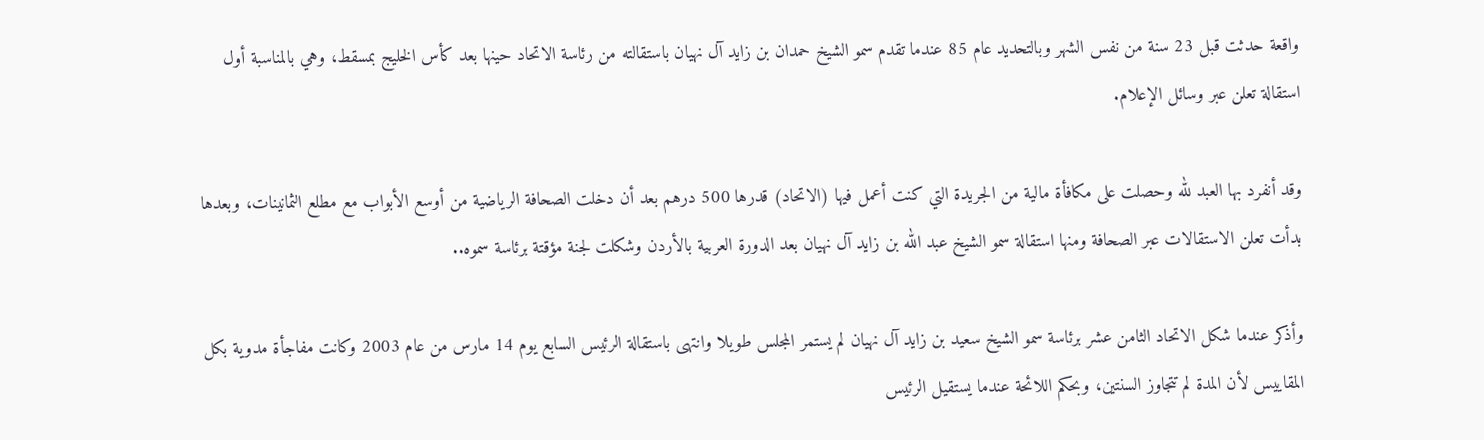واقعة حدثت قبل 23 سنة من نفس الشهر وبالتحديد عام 85 عندما تقدم سمو الشيخ حمدان بن زايد آل نهيان باستقالته من رئاسة الاتحاد حينها بعد كأس الخليج بمسقط، وهي بالمناسبة أول استقالة تعلن عبر وسائل الإعلام.

وقد أنفرد بها العبد لله وحصلت على مكافأة مالية من الجريدة التي كنت أعمل فيها (الاتحاد) قدرها 500 درهم بعد أن دخلت الصحافة الرياضية من أوسع الأبواب مع مطلع الثمانينات، وبعدها بدأت تعلن الاستقالات عبر الصحافة ومنها استقالة سمو الشيخ عبد الله بن زايد آل نهيان بعد الدورة العربية بالأردن وشكلت لجنة مؤقتة برئاسة سموه..

وأذكر عندما شكل الاتحاد الثامن عشر برئاسة سمو الشيخ سعيد بن زايد آل نهيان لم يستمر المجلس طويلا وانتهى باستقالة الرئيس السابع يوم 14 مارس من عام 2003 وكانت مفاجأة مدوية بكل المقاييس لأن المدة لم تتجاوز السنتين، وبحكم اللائحة عندما يستقيل الرئيس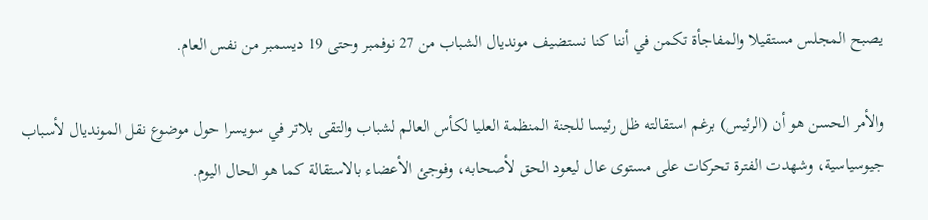يصبح المجلس مستقيلا والمفاجأة تكمن في أننا كنا نستضيف مونديال الشباب من 27 نوفمبر وحتى 19 ديسمبر من نفس العام.

والأمر الحسن هو أن (الرئيس) برغم استقالته ظل رئيسا للجنة المنظمة العليا لكأس العالم لشباب والتقى بلاتر في سويسرا حول موضوع نقل المونديال لأسباب جيوسياسية، وشهدت الفترة تحركات على مستوى عال ليعود الحق لأصحابه، وفوجئ الأعضاء بالاستقالة كما هو الحال اليوم.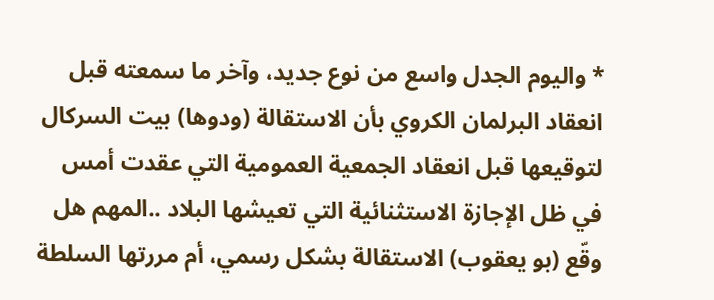* واليوم الجدل واسع من نوع جديد، وآخر ما سمعته قبل انعقاد البرلمان الكروي بأن الاستقالة (ودوها) بيت السركال لتوقيعها قبل انعقاد الجمعية العمومية التي عقدت أمس في ظل الإجازة الاستثنائية التي تعيشها البلاد ..المهم هل وقّع (بو يعقوب) الاستقالة بشكل رسمي، أم مررتها السلطة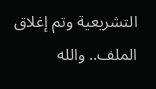التشريعية وتم إغلاق الملف.. والله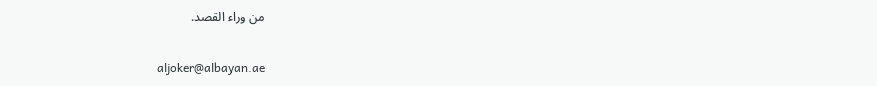من وراء القصد.

aljoker@albayan.ae